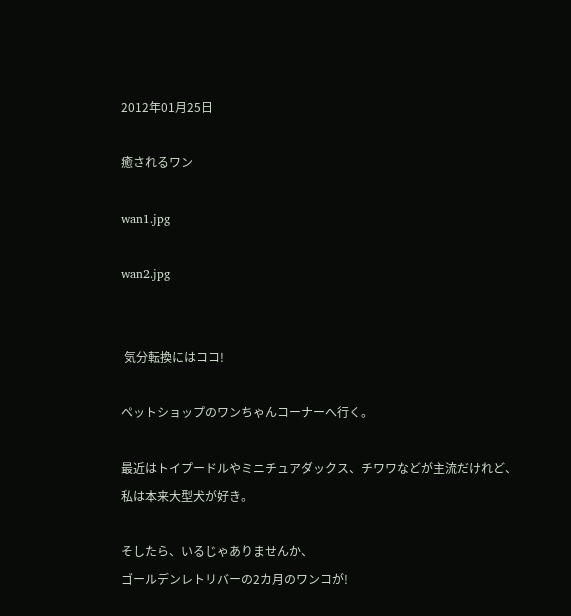2012年01月25日

癒されるワン

wan1.jpg

wan2.jpg


 気分転換にはココ!

ペットショップのワンちゃんコーナーへ行く。

最近はトイプードルやミニチュアダックス、チワワなどが主流だけれど、
私は本来大型犬が好き。

そしたら、いるじゃありませんか、
ゴールデンレトリバーの2カ月のワンコが!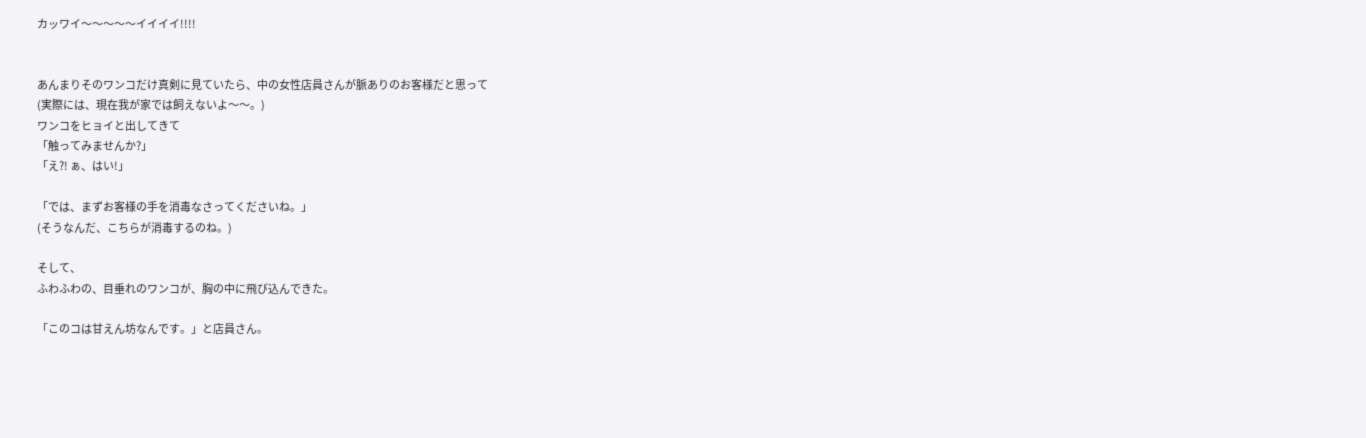カッワイ〜〜〜〜〜イイイイ!!!!


あんまりそのワンコだけ真剣に見ていたら、中の女性店員さんが脈ありのお客様だと思って
(実際には、現在我が家では飼えないよ〜〜。)
ワンコをヒョイと出してきて
「触ってみませんか?」
「え?! ぁ、はい!」

「では、まずお客様の手を消毒なさってくださいね。」
(そうなんだ、こちらが消毒するのね。)

そして、
ふわふわの、目垂れのワンコが、胸の中に飛び込んできた。

「このコは甘えん坊なんです。」と店員さん。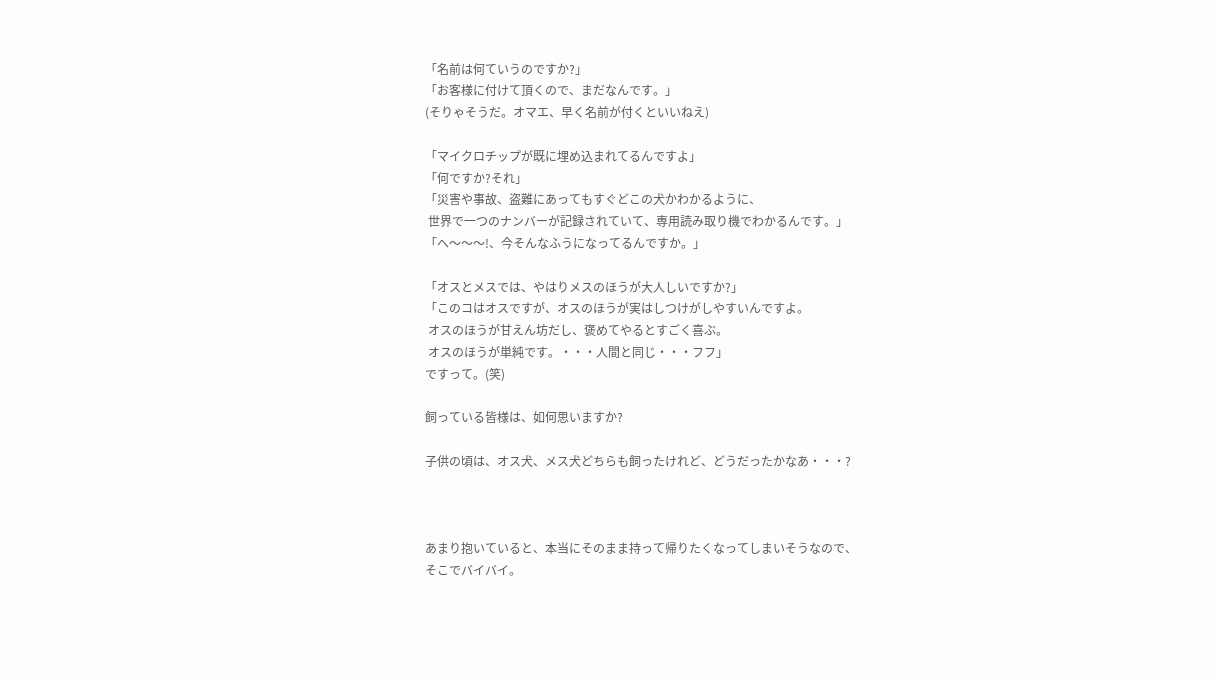「名前は何ていうのですか?」
「お客様に付けて頂くので、まだなんです。」
(そりゃそうだ。オマエ、早く名前が付くといいねえ)

「マイクロチップが既に埋め込まれてるんですよ」
「何ですか?それ」
「災害や事故、盗難にあってもすぐどこの犬かわかるように、
 世界で一つのナンバーが記録されていて、専用読み取り機でわかるんです。」
「へ〜〜〜!、今そんなふうになってるんですか。」

「オスとメスでは、やはりメスのほうが大人しいですか?」
「このコはオスですが、オスのほうが実はしつけがしやすいんですよ。
 オスのほうが甘えん坊だし、褒めてやるとすごく喜ぶ。
 オスのほうが単純です。・・・人間と同じ・・・フフ」
ですって。(笑)

飼っている皆様は、如何思いますか?

子供の頃は、オス犬、メス犬どちらも飼ったけれど、どうだったかなあ・・・?



あまり抱いていると、本当にそのまま持って帰りたくなってしまいそうなので、
そこでバイバイ。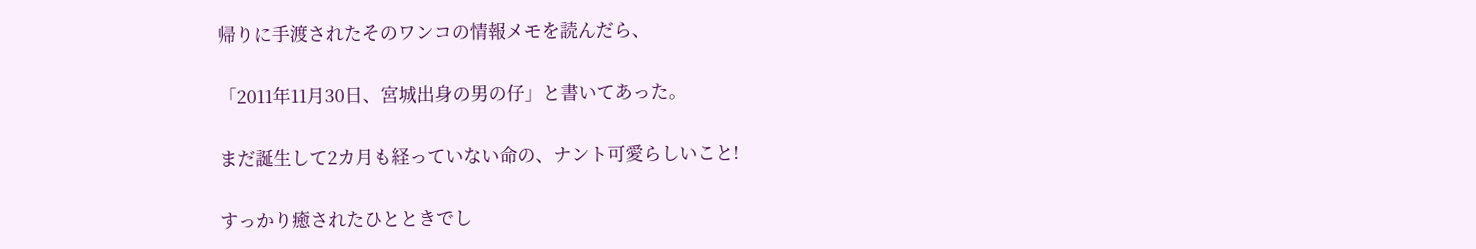帰りに手渡されたそのワンコの情報メモを読んだら、

「2011年11月30日、宮城出身の男の仔」と書いてあった。

まだ誕生して2カ月も経っていない命の、ナント可愛らしいこと!

すっかり癒されたひとときでし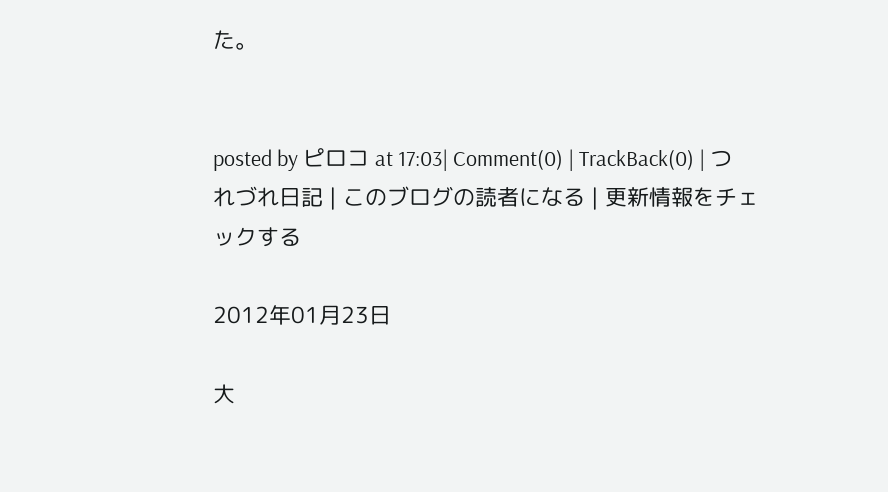た。


posted by ピロコ at 17:03| Comment(0) | TrackBack(0) | つれづれ日記 | このブログの読者になる | 更新情報をチェックする

2012年01月23日

大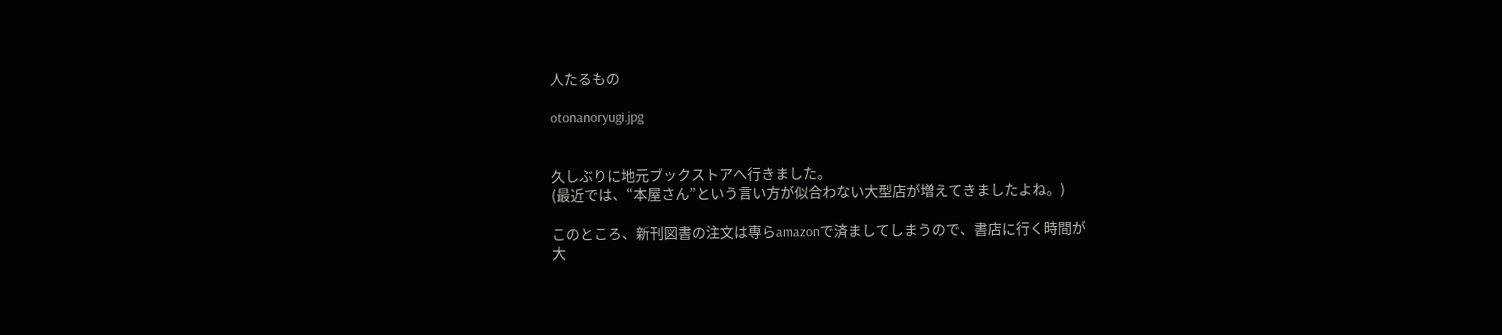人たるもの

otonanoryugi.jpg


久しぶりに地元ブックストアへ行きました。
(最近では、“本屋さん”という言い方が似合わない大型店が増えてきましたよね。)

このところ、新刊図書の注文は専らamazonで済ましてしまうので、書店に行く時間が
大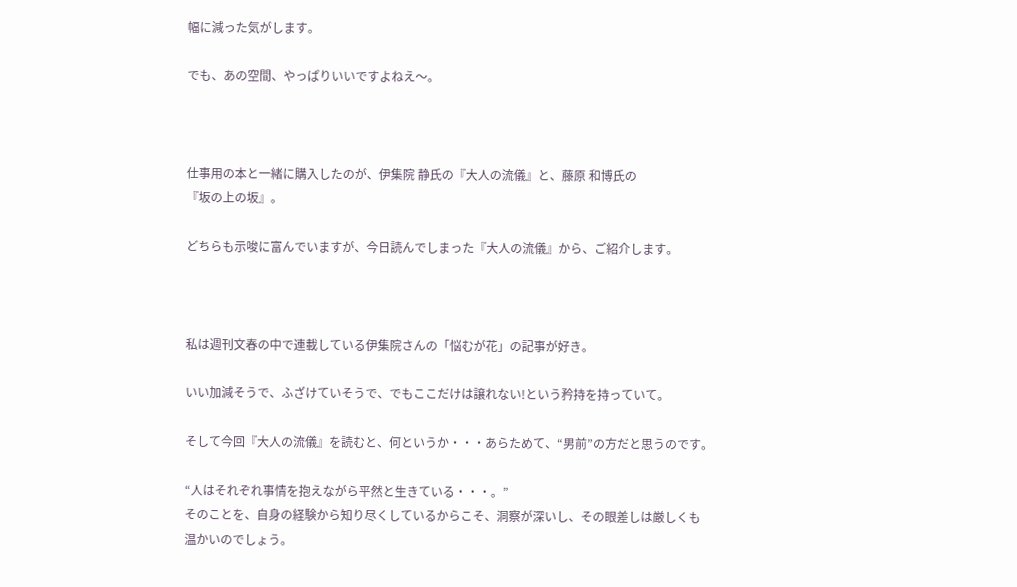幅に減った気がします。

でも、あの空間、やっぱりいいですよねえ〜。



仕事用の本と一緒に購入したのが、伊集院 静氏の『大人の流儀』と、藤原 和博氏の
『坂の上の坂』。

どちらも示唆に富んでいますが、今日読んでしまった『大人の流儀』から、ご紹介します。



私は週刊文春の中で連載している伊集院さんの「悩むが花」の記事が好き。

いい加減そうで、ふざけていそうで、でもここだけは譲れない!という矜持を持っていて。

そして今回『大人の流儀』を読むと、何というか・・・あらためて、“男前”の方だと思うのです。

“人はそれぞれ事情を抱えながら平然と生きている・・・。”
そのことを、自身の経験から知り尽くしているからこそ、洞察が深いし、その眼差しは厳しくも
温かいのでしょう。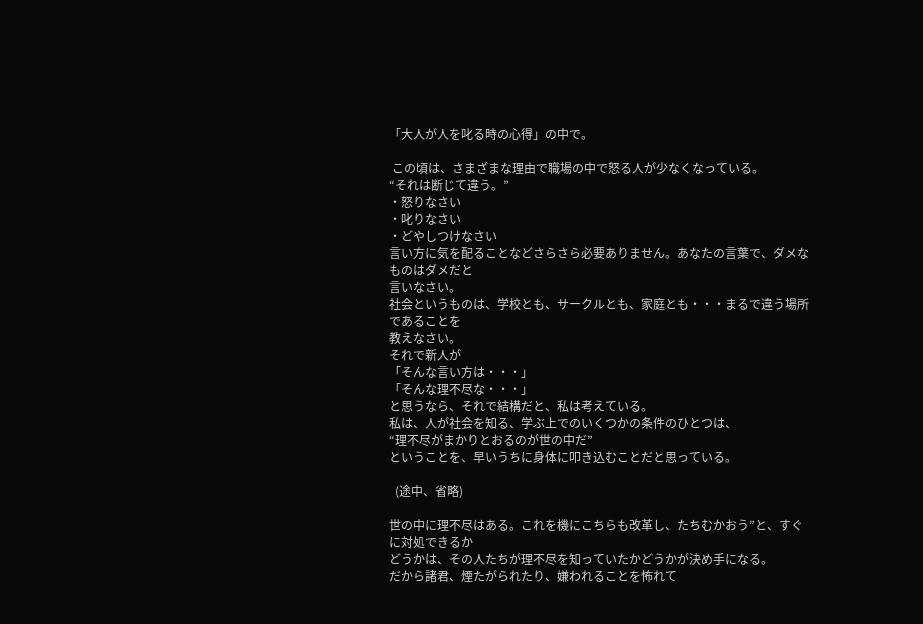「大人が人を叱る時の心得」の中で。

 この頃は、さまざまな理由で職場の中で怒る人が少なくなっている。
“それは断じて違う。”
・怒りなさい
・叱りなさい
・どやしつけなさい
言い方に気を配ることなどさらさら必要ありません。あなたの言葉で、ダメなものはダメだと
言いなさい。
社会というものは、学校とも、サークルとも、家庭とも・・・まるで違う場所であることを
教えなさい。
それで新人が
「そんな言い方は・・・」
「そんな理不尽な・・・」
と思うなら、それで結構だと、私は考えている。
私は、人が社会を知る、学ぶ上でのいくつかの条件のひとつは、
“理不尽がまかりとおるのが世の中だ”
ということを、早いうちに身体に叩き込むことだと思っている。

  (途中、省略)

世の中に理不尽はある。これを機にこちらも改革し、たちむかおう”と、すぐに対処できるか
どうかは、その人たちが理不尽を知っていたかどうかが決め手になる。
だから諸君、煙たがられたり、嫌われることを怖れて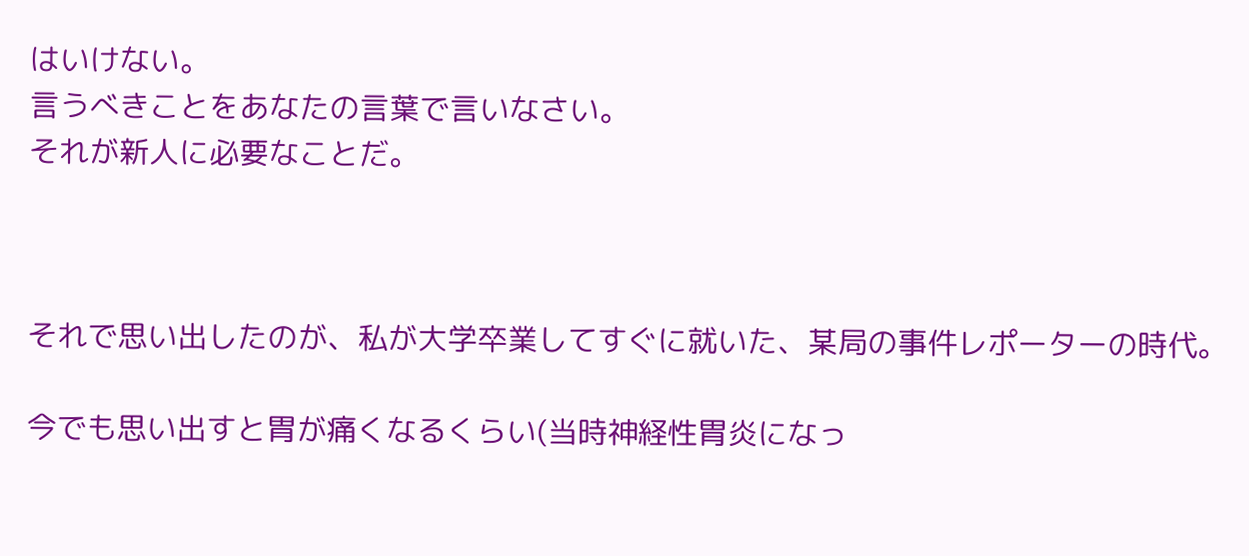はいけない。
言うべきことをあなたの言葉で言いなさい。
それが新人に必要なことだ。



それで思い出したのが、私が大学卒業してすぐに就いた、某局の事件レポーターの時代。

今でも思い出すと胃が痛くなるくらい(当時神経性胃炎になっ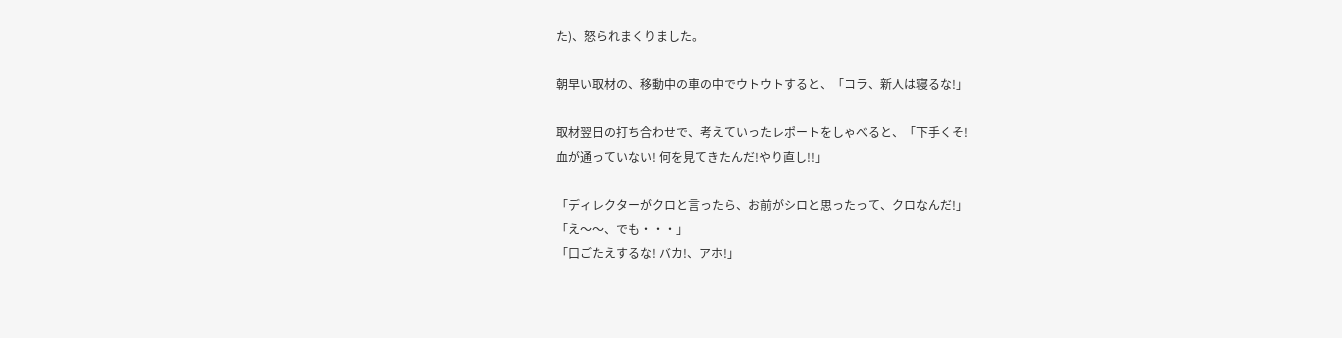た)、怒られまくりました。

朝早い取材の、移動中の車の中でウトウトすると、「コラ、新人は寝るな!」

取材翌日の打ち合わせで、考えていったレポートをしゃべると、「下手くそ!
血が通っていない! 何を見てきたんだ!やり直し!!」

「ディレクターがクロと言ったら、お前がシロと思ったって、クロなんだ!」
「え〜〜、でも・・・」
「口ごたえするな! バカ!、アホ!」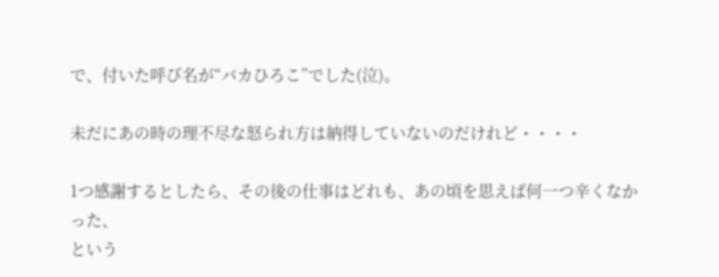で、付いた呼び名が“バカひろこ”でした(泣)。

未だにあの時の理不尽な怒られ方は納得していないのだけれど・・・・

1つ感謝するとしたら、その後の仕事はどれも、あの頃を思えば何一つ辛くなかった、
という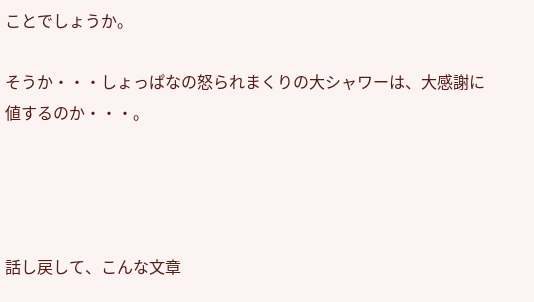ことでしょうか。

そうか・・・しょっぱなの怒られまくりの大シャワーは、大感謝に値するのか・・・。




話し戻して、こんな文章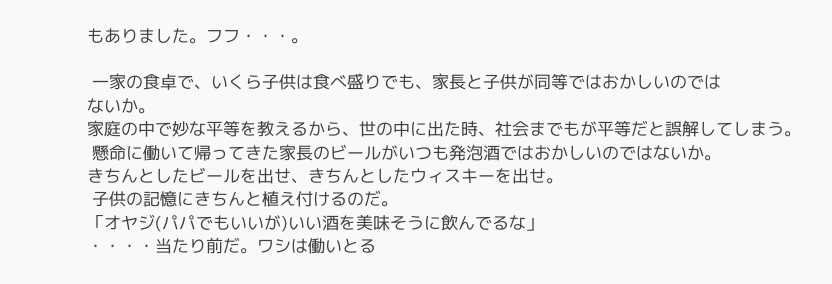もありました。フフ・・・。

 一家の食卓で、いくら子供は食べ盛りでも、家長と子供が同等ではおかしいのでは
ないか。
家庭の中で妙な平等を教えるから、世の中に出た時、社会までもが平等だと誤解してしまう。
 懸命に働いて帰ってきた家長のビールがいつも発泡酒ではおかしいのではないか。
きちんとしたビールを出せ、きちんとしたウィスキーを出せ。
 子供の記憶にきちんと植え付けるのだ。
「オヤジ(パパでもいいが)いい酒を美味そうに飲んでるな」
・・・・当たり前だ。ワシは働いとる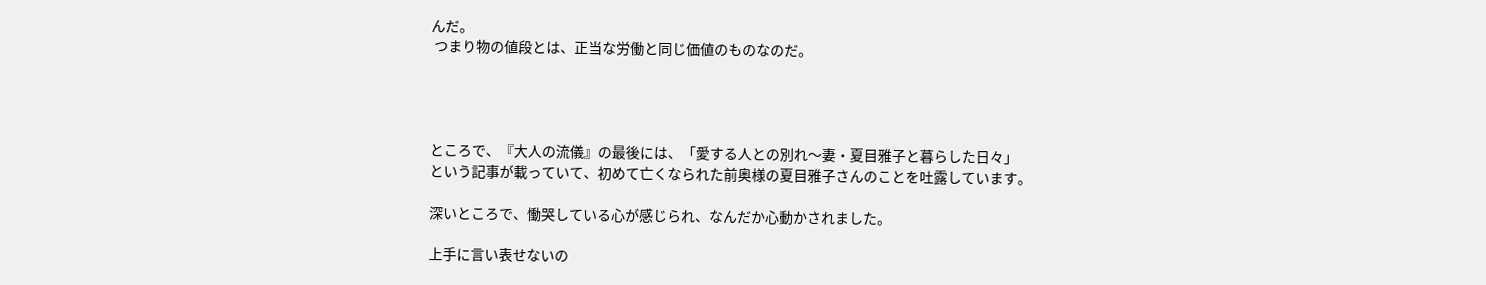んだ。
 つまり物の値段とは、正当な労働と同じ価値のものなのだ。




ところで、『大人の流儀』の最後には、「愛する人との別れ〜妻・夏目雅子と暮らした日々」
という記事が載っていて、初めて亡くなられた前奥様の夏目雅子さんのことを吐露しています。

深いところで、慟哭している心が感じられ、なんだか心動かされました。

上手に言い表せないの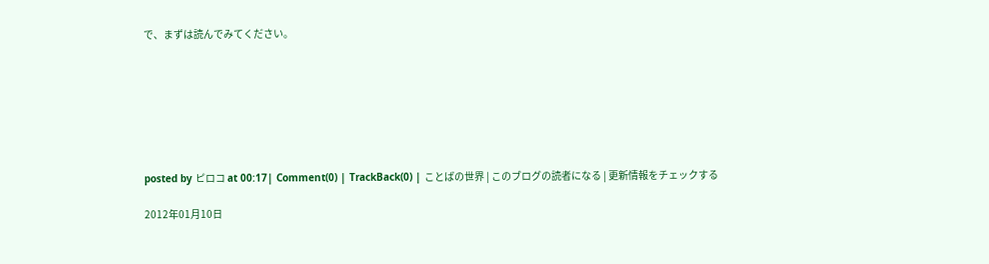で、まずは読んでみてください。







posted by ピロコ at 00:17| Comment(0) | TrackBack(0) | ことばの世界 | このブログの読者になる | 更新情報をチェックする

2012年01月10日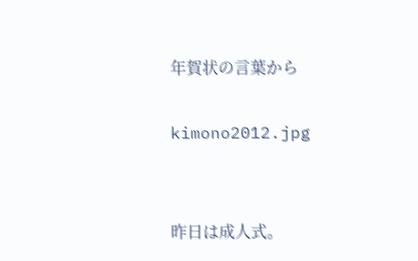年賀状の言葉から

kimono2012.jpg


昨日は成人式。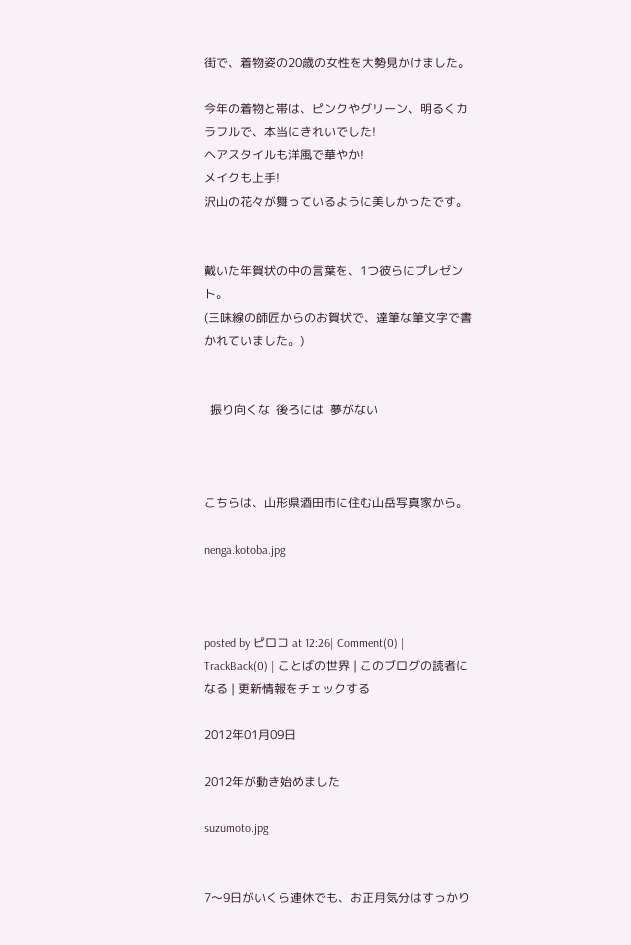街で、着物姿の20歳の女性を大勢見かけました。

今年の着物と帯は、ピンクやグリーン、明るくカラフルで、本当にきれいでした!
ヘアスタイルも洋風で華やか!
メイクも上手!
沢山の花々が舞っているように美しかったです。


戴いた年賀状の中の言葉を、1つ彼らにプレゼント。
(三味線の師匠からのお賀状で、達筆な筆文字で書かれていました。)


  振り向くな  後ろには  夢がない



こちらは、山形県酒田市に住む山岳写真家から。

nenga.kotoba.jpg



posted by ピロコ at 12:26| Comment(0) | TrackBack(0) | ことばの世界 | このブログの読者になる | 更新情報をチェックする

2012年01月09日

2012年が動き始めました

suzumoto.jpg


7〜9日がいくら連休でも、お正月気分はすっかり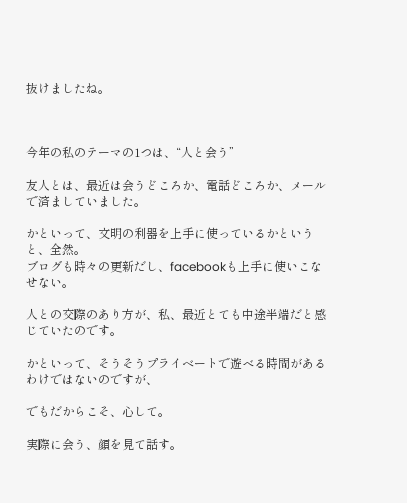抜けましたね。



今年の私のテーマの1つは、“人と会う”

友人とは、最近は会うどころか、電話どころか、メールで済ましていました。

かといって、文明の利器を上手に使っているかというと、全然。
ブログも時々の更新だし、facebookも上手に使いこなせない。

人との交際のあり方が、私、最近とても中途半端だと感じていたのです。

かといって、そうそうプライベートで遊べる時間があるわけではないのですが、

でもだからこそ、心して。

実際に会う、顔を見て話す。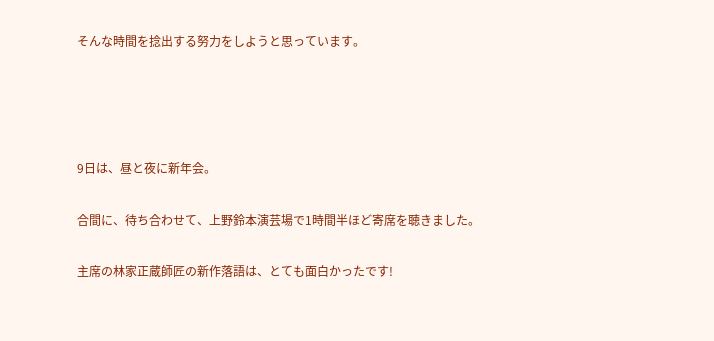そんな時間を捻出する努力をしようと思っています。




9日は、昼と夜に新年会。

合間に、待ち合わせて、上野鈴本演芸場で1時間半ほど寄席を聴きました。

主席の林家正蔵師匠の新作落語は、とても面白かったです!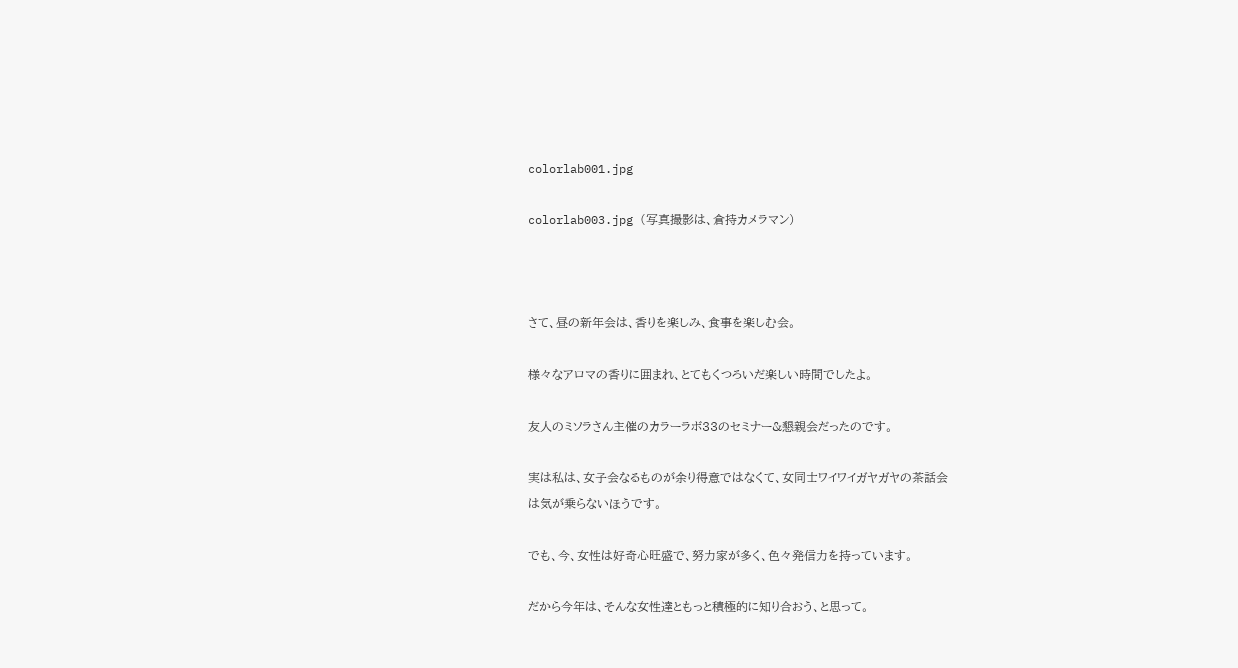colorlab001.jpg

colorlab003.jpg (写真撮影は、倉持カメラマン)



さて、昼の新年会は、香りを楽しみ、食事を楽しむ会。

様々なアロマの香りに囲まれ、とてもくつろいだ楽しい時間でしたよ。

友人のミソラさん主催のカラーラボ33のセミナー&懇親会だったのです。

実は私は、女子会なるものが余り得意ではなくて、女同士ワイワイガヤガヤの茶話会
は気が乗らないほうです。

でも、今、女性は好奇心旺盛で、努力家が多く、色々発信力を持っています。

だから今年は、そんな女性達ともっと積極的に知り合おう、と思って。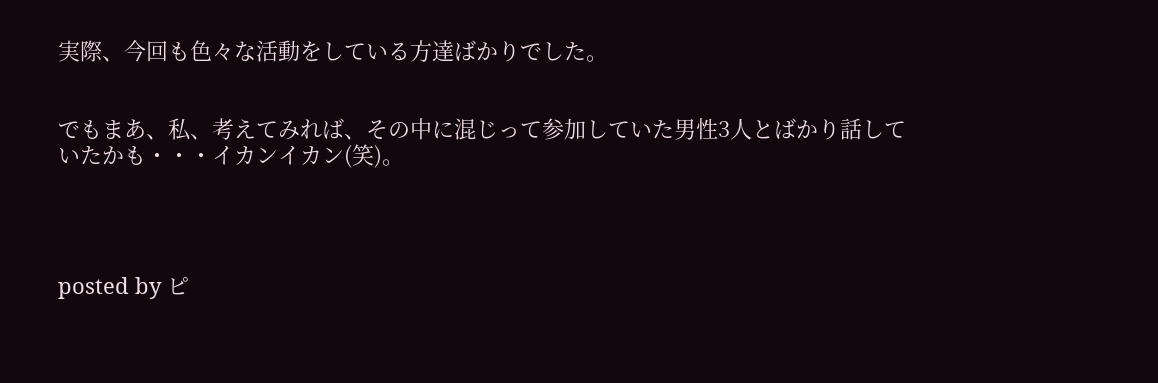実際、今回も色々な活動をしている方達ばかりでした。


でもまあ、私、考えてみれば、その中に混じって参加していた男性3人とばかり話して
いたかも・・・イカンイカン(笑)。




posted by ピ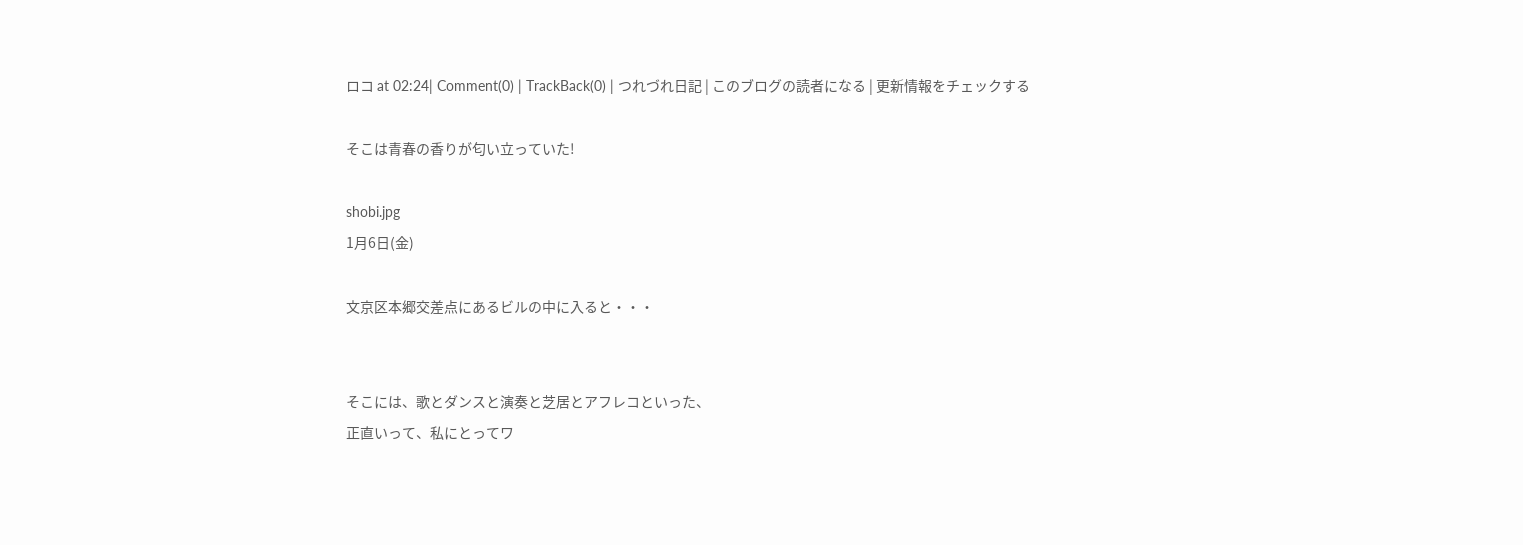ロコ at 02:24| Comment(0) | TrackBack(0) | つれづれ日記 | このブログの読者になる | 更新情報をチェックする

そこは青春の香りが匂い立っていた!

shobi.jpg
1月6日(金)

文京区本郷交差点にあるビルの中に入ると・・・


そこには、歌とダンスと演奏と芝居とアフレコといった、
正直いって、私にとってワ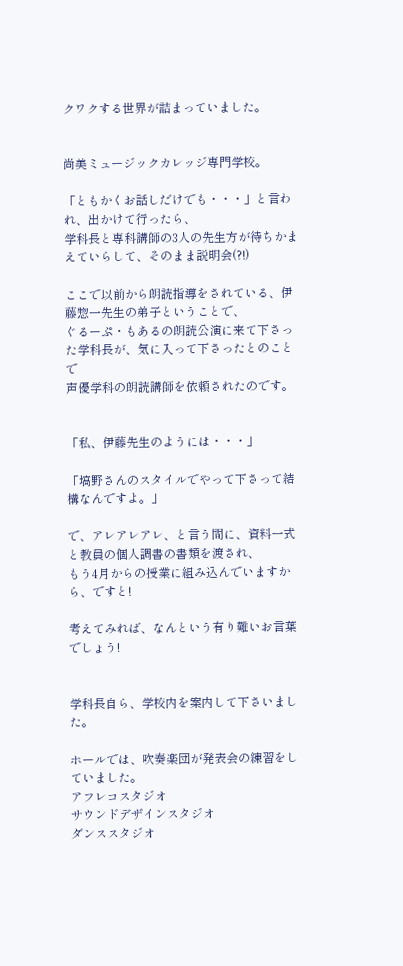クワクする世界が詰まっていました。


尚美ミュージックカレッジ専門学校。

「ともかくお話しだけでも・・・」と言われ、出かけて行ったら、
学科長と専科講師の3人の先生方が待ちかまえていらして、そのまま説明会(?!)

ここで以前から朗読指導をされている、伊藤惣一先生の弟子ということで、
ぐるーぷ・もあるの朗読公演に来て下さった学科長が、気に入って下さったとのことで
声優学科の朗読講師を依頼されたのです。


「私、伊藤先生のようには・・・」

「塙野さんのスタイルでやって下さって結構なんですよ。」

で、アレアレアレ、と言う間に、資料一式と教員の個人調書の書類を渡され、
もう4月からの授業に組み込んでいますから、ですと!

考えてみれば、なんという有り難いお言葉でしょう!


学科長自ら、学校内を案内して下さいました。

ホールでは、吹奏楽団が発表会の練習をしていました。
アフレコスタジオ
サウンドデザインスタジオ
ダンススタジオ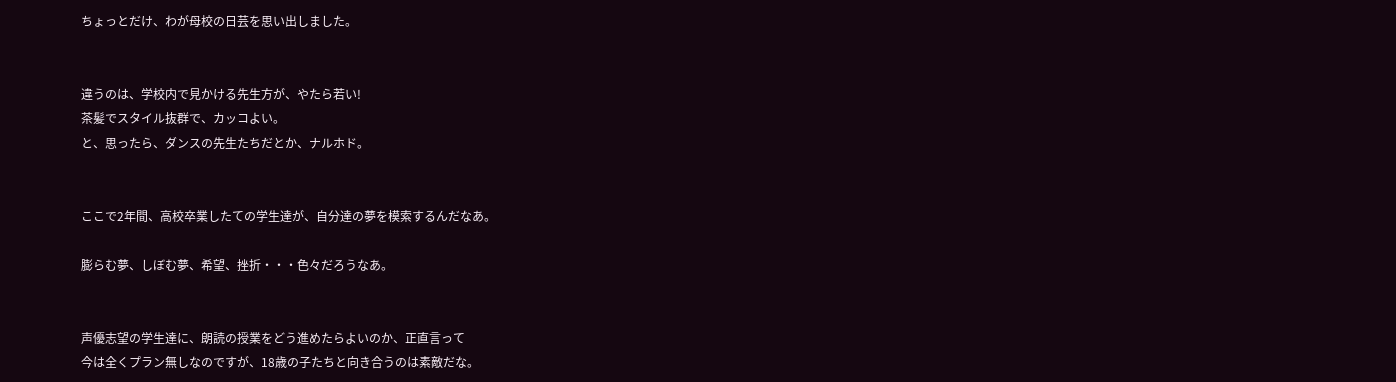ちょっとだけ、わが母校の日芸を思い出しました。


違うのは、学校内で見かける先生方が、やたら若い!
茶髪でスタイル抜群で、カッコよい。
と、思ったら、ダンスの先生たちだとか、ナルホド。


ここで2年間、高校卒業したての学生達が、自分達の夢を模索するんだなあ。

膨らむ夢、しぼむ夢、希望、挫折・・・色々だろうなあ。


声優志望の学生達に、朗読の授業をどう進めたらよいのか、正直言って
今は全くプラン無しなのですが、18歳の子たちと向き合うのは素敵だな。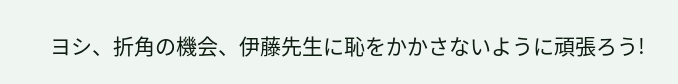ヨシ、折角の機会、伊藤先生に恥をかかさないように頑張ろう!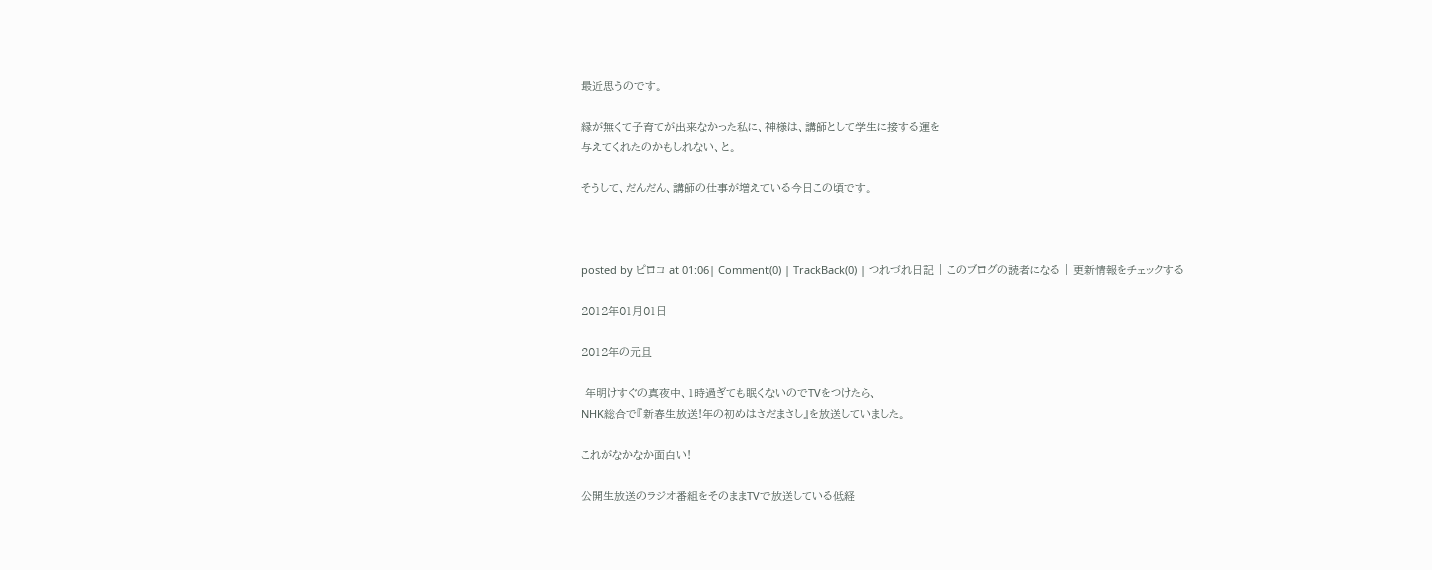最近思うのです。

縁が無くて子育てが出来なかった私に、神様は、講師として学生に接する運を
与えてくれたのかもしれない、と。

そうして、だんだん、講師の仕事が増えている今日この頃です。



posted by ピロコ at 01:06| Comment(0) | TrackBack(0) | つれづれ日記 | このブログの読者になる | 更新情報をチェックする

2012年01月01日

2012年の元旦

 年明けすぐの真夜中、1時過ぎても眠くないのでTVをつけたら、
NHK総合で『新春生放送!年の初めはさだまさし』を放送していました。

これがなかなか面白い!

公開生放送のラジオ番組をそのままTVで放送している低経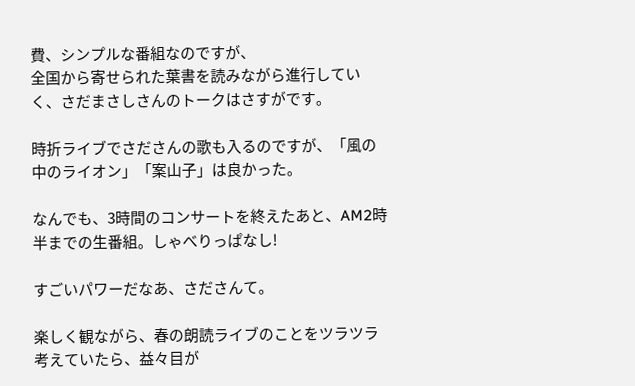費、シンプルな番組なのですが、
全国から寄せられた葉書を読みながら進行していく、さだまさしさんのトークはさすがです。

時折ライブでさださんの歌も入るのですが、「風の中のライオン」「案山子」は良かった。

なんでも、3時間のコンサートを終えたあと、AM2時半までの生番組。しゃべりっぱなし!

すごいパワーだなあ、さださんて。

楽しく観ながら、春の朗読ライブのことをツラツラ考えていたら、益々目が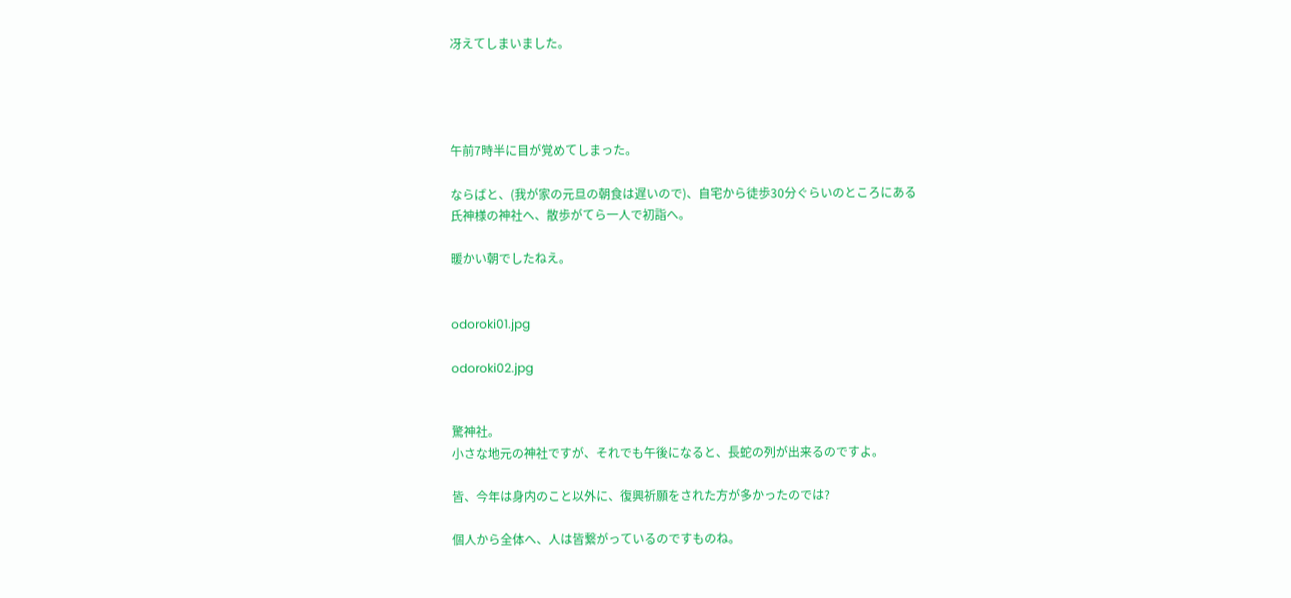冴えてしまいました。




午前7時半に目が覚めてしまった。

ならばと、(我が家の元旦の朝食は遅いので)、自宅から徒歩30分ぐらいのところにある
氏神様の神社へ、散歩がてら一人で初詣へ。

暖かい朝でしたねえ。


odoroki01.jpg

odoroki02.jpg


驚神社。
小さな地元の神社ですが、それでも午後になると、長蛇の列が出来るのですよ。

皆、今年は身内のこと以外に、復興祈願をされた方が多かったのでは?

個人から全体へ、人は皆繋がっているのですものね。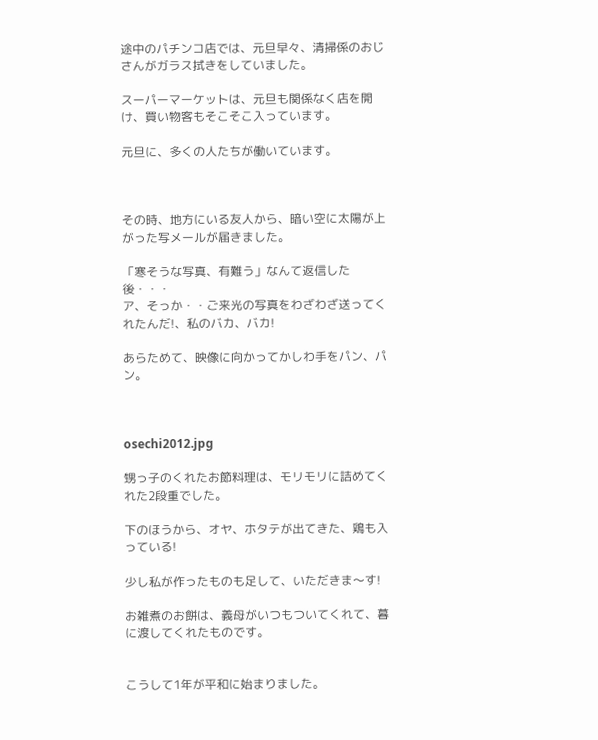途中のパチンコ店では、元旦早々、清掃係のおじさんがガラス拭きをしていました。

スーパーマーケットは、元旦も関係なく店を開け、買い物客もそこそこ入っています。

元旦に、多くの人たちが働いています。



その時、地方にいる友人から、暗い空に太陽が上がった写メールが届きました。

「寒そうな写真、有難う」なんて返信した後・・・
ア、そっか・・ご来光の写真をわざわざ送ってくれたんだ!、私のバカ、バカ!

あらためて、映像に向かってかしわ手をパン、パン。



osechi2012.jpg

甥っ子のくれたお節料理は、モリモリに詰めてくれた2段重でした。

下のほうから、オヤ、ホタテが出てきた、鶏も入っている!

少し私が作ったものも足して、いただきま〜す!

お雑煮のお餅は、義母がいつもついてくれて、暮に渡してくれたものです。


こうして1年が平和に始まりました。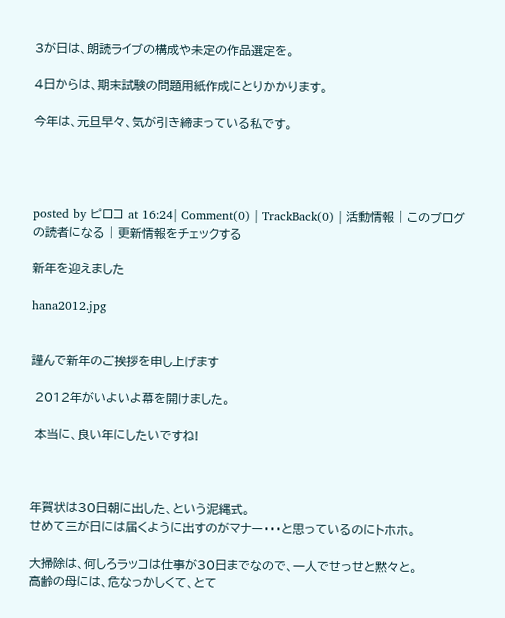3が日は、朗読ライブの構成や未定の作品選定を。

4日からは、期末試験の問題用紙作成にとりかかります。

今年は、元旦早々、気が引き締まっている私です。




posted by ピロコ at 16:24| Comment(0) | TrackBack(0) | 活動情報 | このブログの読者になる | 更新情報をチェックする

新年を迎えました

hana2012.jpg


謹んで新年のご挨拶を申し上げます

 2012年がいよいよ幕を開けました。

 本当に、良い年にしたいですね!



年賀状は30日朝に出した、という泥縄式。
せめて三が日には届くように出すのがマナー・・・と思っているのにトホホ。

大掃除は、何しろラッコは仕事が30日までなので、一人でせっせと黙々と。
高齢の母には、危なっかしくて、とて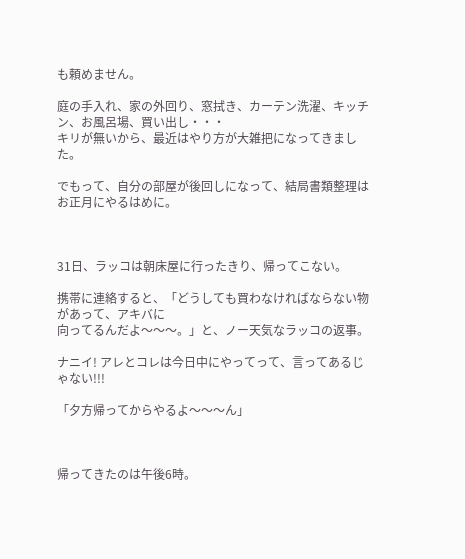も頼めません。

庭の手入れ、家の外回り、窓拭き、カーテン洗濯、キッチン、お風呂場、買い出し・・・
キリが無いから、最近はやり方が大雑把になってきました。

でもって、自分の部屋が後回しになって、結局書類整理はお正月にやるはめに。



31日、ラッコは朝床屋に行ったきり、帰ってこない。

携帯に連絡すると、「どうしても買わなければならない物があって、アキバに
向ってるんだよ〜〜〜。」と、ノー天気なラッコの返事。

ナニイ! アレとコレは今日中にやってって、言ってあるじゃない!!!

「夕方帰ってからやるよ〜〜〜ん」



帰ってきたのは午後6時。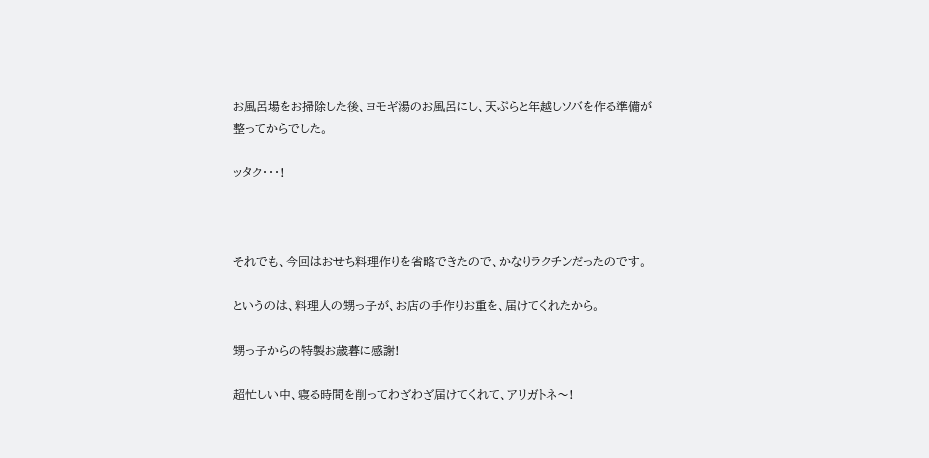お風呂場をお掃除した後、ヨモギ湯のお風呂にし、天ぷらと年越しソバを作る準備が
整ってからでした。

ッタク・・・!



それでも、今回はおせち料理作りを省略できたので、かなりラクチンだったのです。

というのは、料理人の甥っ子が、お店の手作りお重を、届けてくれたから。

甥っ子からの特製お歳暮に感謝!

超忙しい中、寝る時間を削ってわざわざ届けてくれて、アリガトネ〜!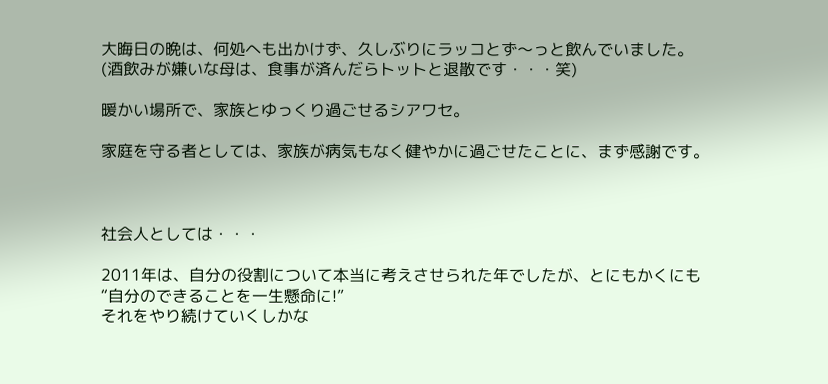大晦日の晩は、何処へも出かけず、久しぶりにラッコとず〜っと飲んでいました。
(酒飲みが嫌いな母は、食事が済んだらトットと退散です・・・笑)

暖かい場所で、家族とゆっくり過ごせるシアワセ。

家庭を守る者としては、家族が病気もなく健やかに過ごせたことに、まず感謝です。



社会人としては・・・

2011年は、自分の役割について本当に考えさせられた年でしたが、とにもかくにも
“自分のできることを一生懸命に!”
それをやり続けていくしかな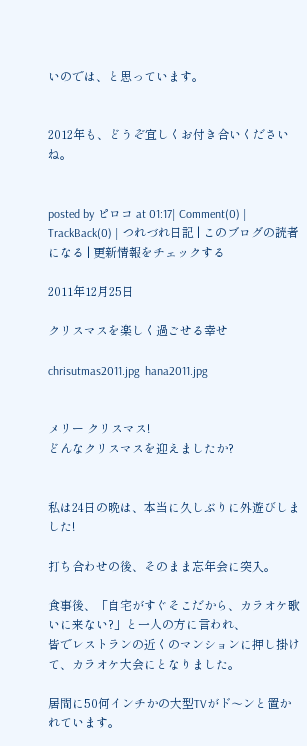いのでは、と思っています。


2012年も、どうぞ宜しくお付き合いくださいね。


posted by ピロコ at 01:17| Comment(0) | TrackBack(0) | つれづれ日記 | このブログの読者になる | 更新情報をチェックする

2011年12月25日

クリスマスを楽しく過ごせる幸せ

chrisutmas2011.jpg  hana2011.jpg


メリー クリスマス!
どんなクリスマスを迎えましたか?


私は24日の晩は、本当に久しぶりに外遊びしました!

打ち合わせの後、そのまま忘年会に突入。

食事後、「自宅がすぐそこだから、カラオケ歌いに来ない?」と一人の方に言われ、
皆でレストランの近くのマンションに押し掛けて、カラオケ大会にとなりました。

居間に50何インチかの大型TVがド〜ンと置かれています。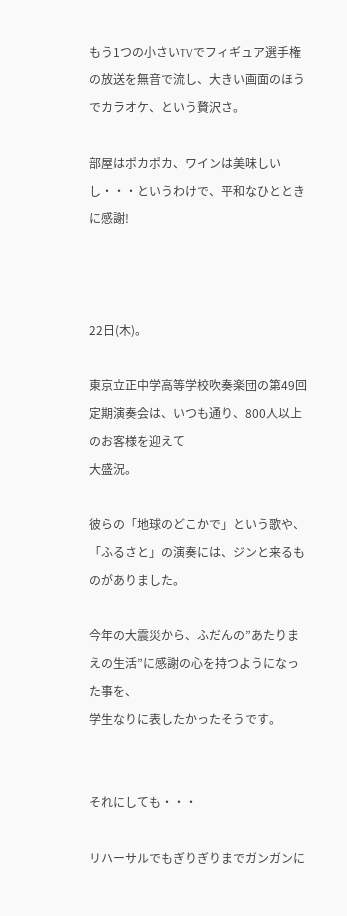もう1つの小さいTVでフィギュア選手権の放送を無音で流し、大きい画面のほうでカラオケ、という贅沢さ。

部屋はポカポカ、ワインは美味しいし・・・というわけで、平和なひとときに感謝!



22日(木)。

東京立正中学高等学校吹奏楽団の第49回定期演奏会は、いつも通り、800人以上のお客様を迎えて
大盛況。

彼らの「地球のどこかで」という歌や、「ふるさと」の演奏には、ジンと来るものがありました。

今年の大震災から、ふだんの”あたりまえの生活”に感謝の心を持つようになった事を、
学生なりに表したかったそうです。


それにしても・・・

リハーサルでもぎりぎりまでガンガンに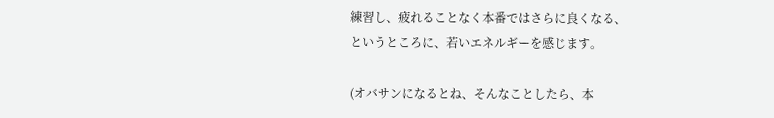練習し、疲れることなく本番ではさらに良くなる、
というところに、若いエネルギーを感じます。

(オバサンになるとね、そんなことしたら、本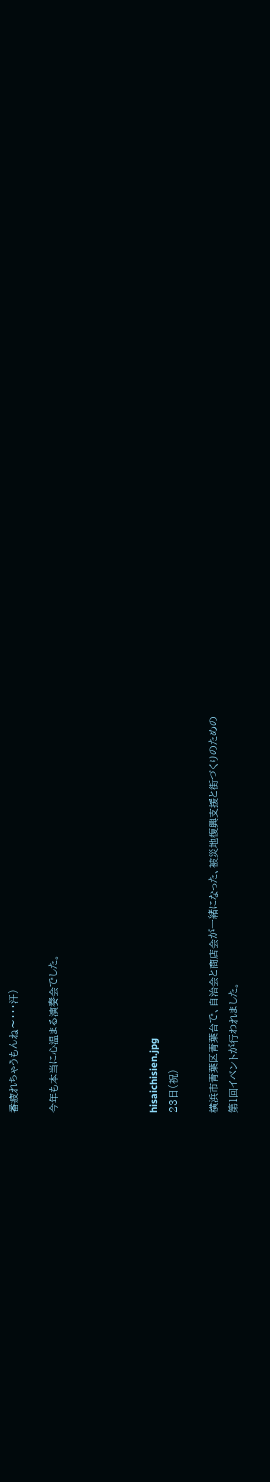番疲れちゃうもんね〜・・・汗)

今年も本当に心温まる演奏会でした。




hisaichisien.jpg
23日(祝)

横浜市青葉区青葉台で、自治会と商店会が一緒になった、被災地復興支援と街づくりのための
第1回イベントが行われました。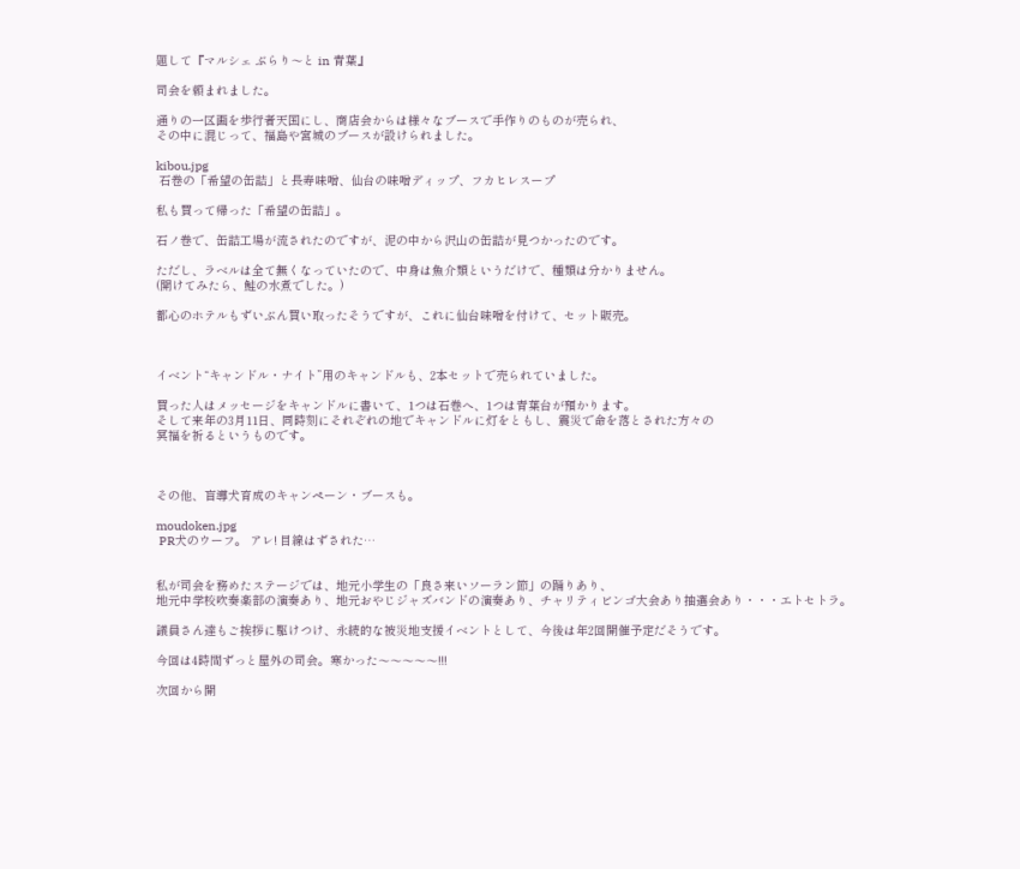題して『マルシェ ぶらり〜と in 青葉』

司会を頼まれました。

通りの一区画を歩行者天国にし、商店会からは様々なブースで手作りのものが売られ、
その中に混じって、福島や宮城のブースが設けられました。

kibou.jpg
 石巻の「希望の缶詰」と長寿味噌、仙台の味噌ディップ、フカヒレスープ

私も買って帰った「希望の缶詰」。

石ノ巻で、缶詰工場が流されたのですが、泥の中から沢山の缶詰が見つかったのです。

ただし、ラベルは全て無くなっていたので、中身は魚介類というだけで、種類は分かりません。
(開けてみたら、鮭の水煮でした。)

都心のホテルもずいぶん買い取ったそうですが、これに仙台味噌を付けて、セット販売。



イベント“キャンドル・ナイト”用のキャンドルも、2本セットで売られていました。

買った人はメッセージをキャンドルに書いて、1つは石巻へ、1つは青葉台が預かります。
そして来年の3月11日、同時刻にそれぞれの地でキャンドルに灯をともし、震災で命を落とされた方々の
冥福を祈るというものです。



その他、盲導犬育成のキャンペーン・ブースも。

moudoken.jpg
 PR犬のウーフ。 アレ! 目線はずされた…


私が司会を務めたステージでは、地元小学生の「良さ来いソーラン節」の踊りあり、
地元中学校吹奏楽部の演奏あり、地元おやじジャズバンドの演奏あり、チャリティビンゴ大会あり抽選会あり・・・エトセトラ。

議員さん達もご挨拶に駆けつけ、永続的な被災地支援イベントとして、今後は年2回開催予定だそうです。

今回は4時間ずっと屋外の司会。寒かった〜〜〜〜〜!!!

次回から開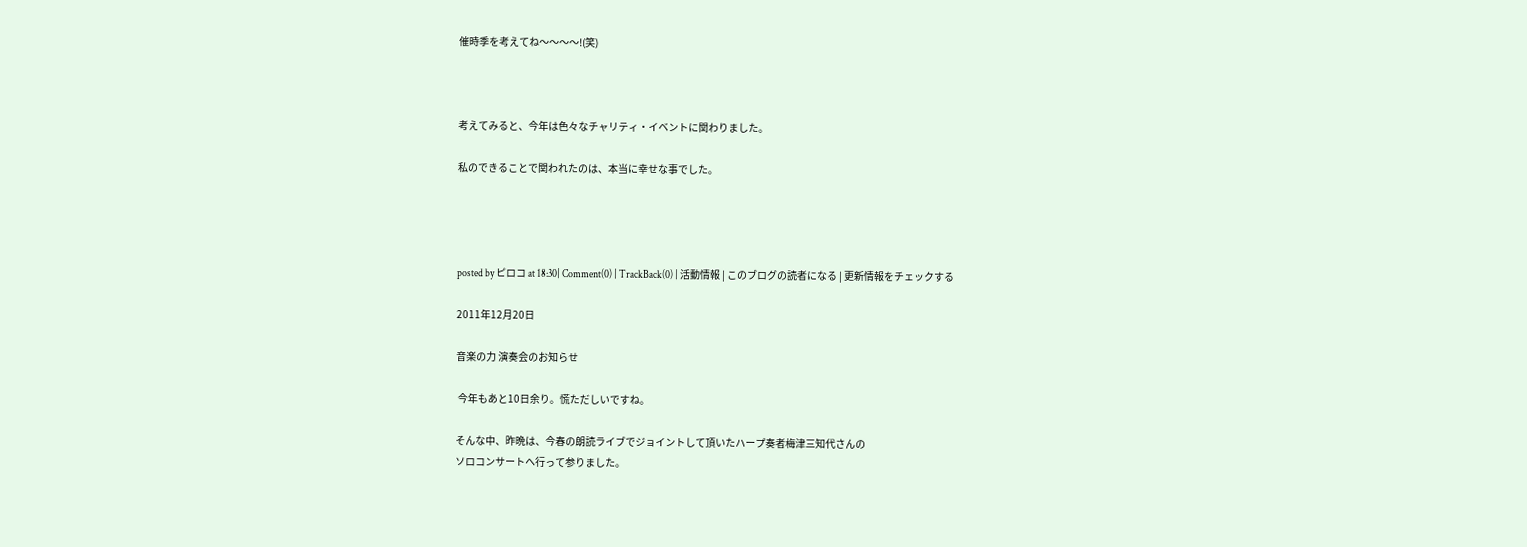催時季を考えてね〜〜〜〜!(笑)



考えてみると、今年は色々なチャリティ・イベントに関わりました。

私のできることで関われたのは、本当に幸せな事でした。




posted by ピロコ at 18:30| Comment(0) | TrackBack(0) | 活動情報 | このブログの読者になる | 更新情報をチェックする

2011年12月20日

音楽の力 演奏会のお知らせ

 今年もあと10日余り。慌ただしいですね。

そんな中、昨晩は、今春の朗読ライブでジョイントして頂いたハープ奏者梅津三知代さんの
ソロコンサートへ行って参りました。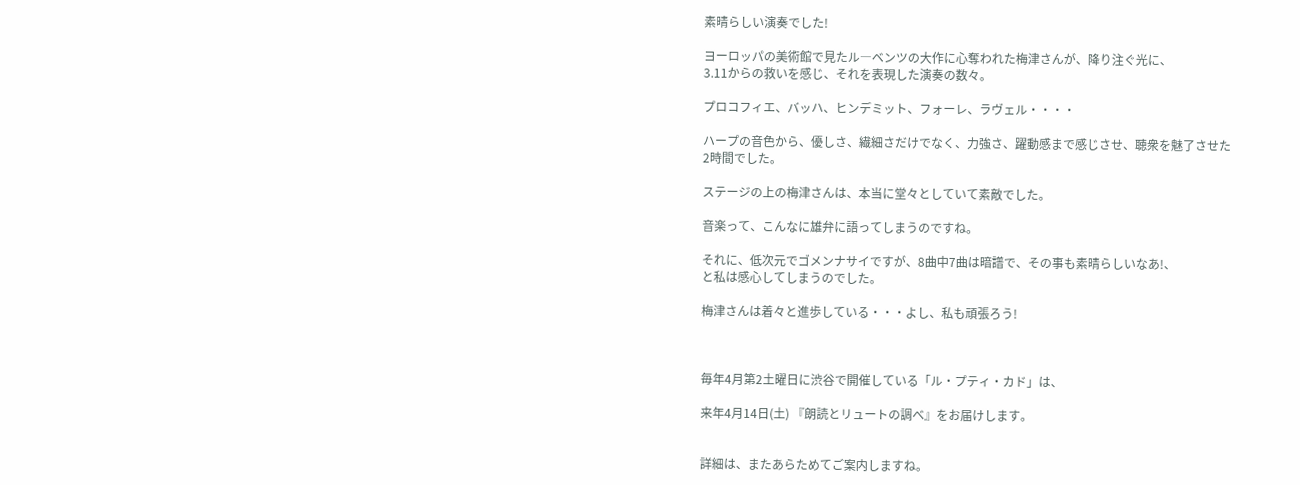素晴らしい演奏でした!

ヨーロッパの美術館で見たル―ベンツの大作に心奪われた梅津さんが、降り注ぐ光に、
3.11からの救いを感じ、それを表現した演奏の数々。

プロコフィエ、バッハ、ヒンデミット、フォーレ、ラヴェル・・・・

ハープの音色から、優しさ、繊細さだけでなく、力強さ、躍動感まで感じさせ、聴衆を魅了させた
2時間でした。

ステージの上の梅津さんは、本当に堂々としていて素敵でした。

音楽って、こんなに雄弁に語ってしまうのですね。

それに、低次元でゴメンナサイですが、8曲中7曲は暗譜で、その事も素晴らしいなあ!、
と私は感心してしまうのでした。

梅津さんは着々と進歩している・・・よし、私も頑張ろう!



毎年4月第2土曜日に渋谷で開催している「ル・プティ・カド」は、

来年4月14日(土) 『朗読とリュートの調べ』をお届けします。


詳細は、またあらためてご案内しますね。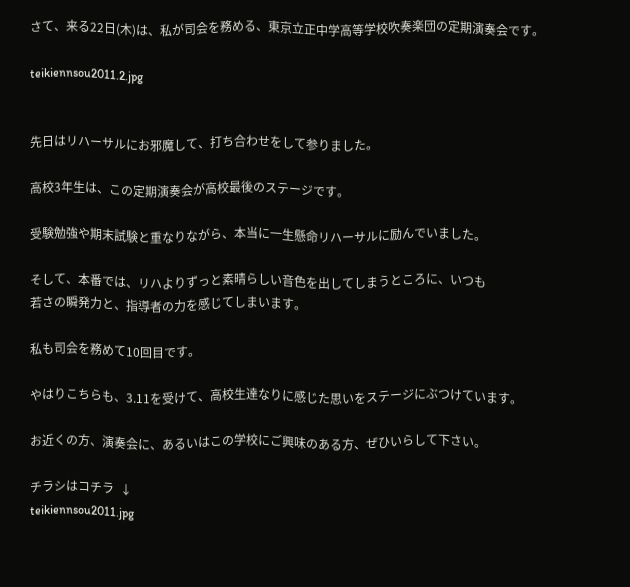さて、来る22日(木)は、私が司会を務める、東京立正中学高等学校吹奏楽団の定期演奏会です。

teikiennsou2011.2.jpg


先日はリハーサルにお邪魔して、打ち合わせをして参りました。

高校3年生は、この定期演奏会が高校最後のステージです。

受験勉強や期末試験と重なりながら、本当に一生懸命リハーサルに励んでいました。

そして、本番では、リハよりずっと素晴らしい音色を出してしまうところに、いつも
若さの瞬発力と、指導者の力を感じてしまいます。

私も司会を務めて10回目です。

やはりこちらも、3.11を受けて、高校生達なりに感じた思いをステージにぶつけています。

お近くの方、演奏会に、あるいはこの学校にご興味のある方、ぜひいらして下さい。

チラシはコチラ  ↓
teikiennsou2011.jpg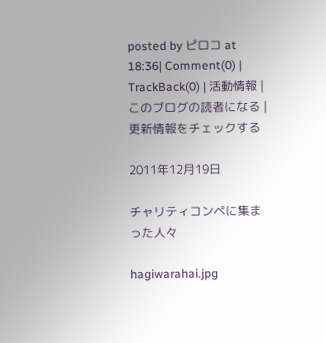posted by ピロコ at 18:36| Comment(0) | TrackBack(0) | 活動情報 | このブログの読者になる | 更新情報をチェックする

2011年12月19日

チャリティコンペに集まった人々

hagiwarahai.jpg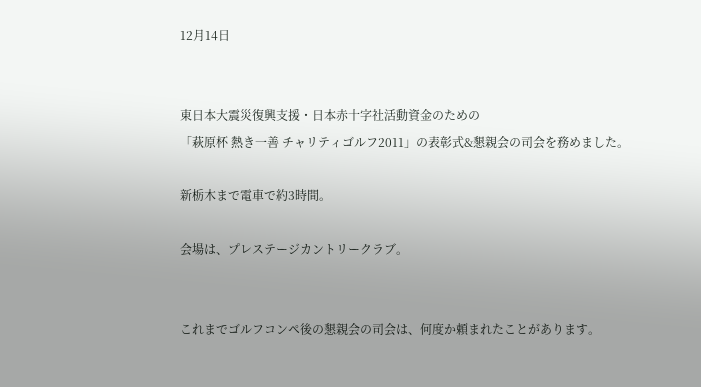12月14日


東日本大震災復興支援・日本赤十字社活動資金のための
「萩原杯 熱き一善 チャリティゴルフ2011」の表彰式&懇親会の司会を務めました。

新栃木まで電車で約3時間。

会場は、プレステージカントリークラブ。


これまでゴルフコンペ後の懇親会の司会は、何度か頼まれたことがあります。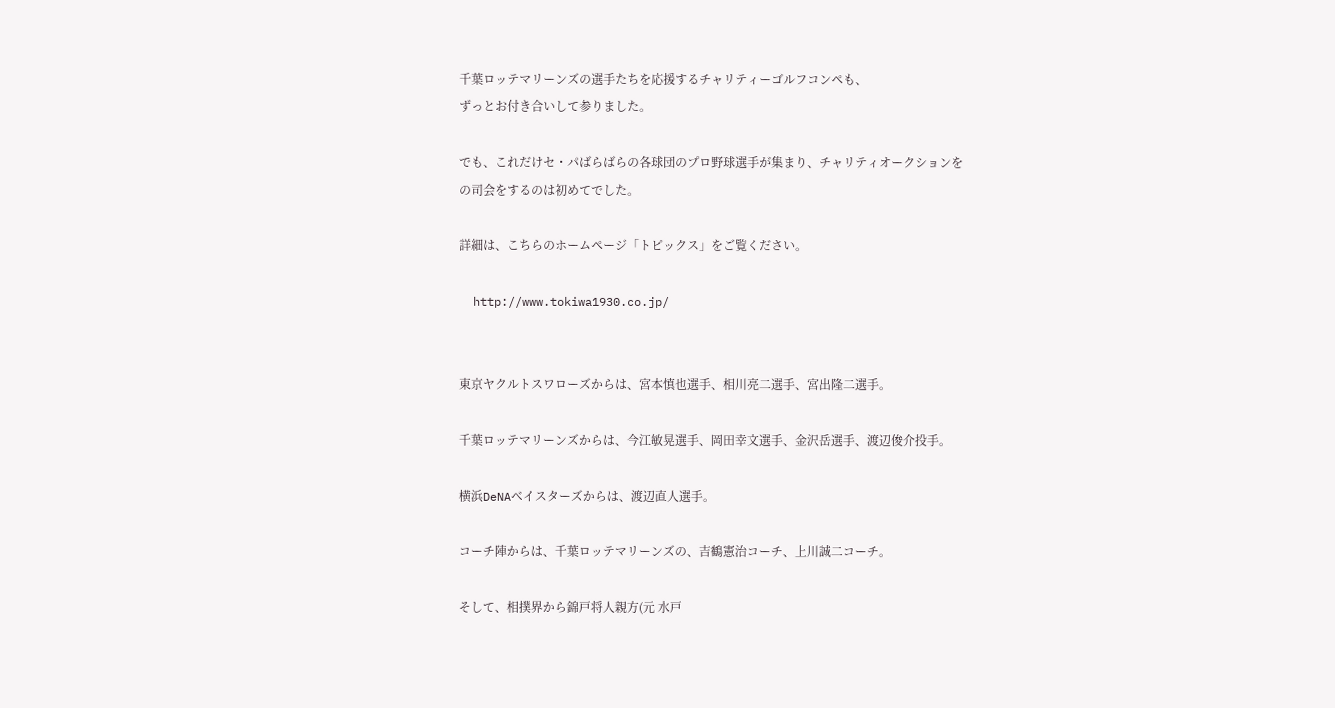千葉ロッテマリーンズの選手たちを応援するチャリティーゴルフコンペも、
ずっとお付き合いして参りました。

でも、これだけセ・パばらばらの各球団のプロ野球選手が集まり、チャリティオークションを
の司会をするのは初めてでした。

詳細は、こちらのホームページ「トピックス」をご覧ください。

  http://www.tokiwa1930.co.jp/


東京ヤクルトスワローズからは、宮本慎也選手、相川亮二選手、宮出隆二選手。

千葉ロッテマリーンズからは、今江敏晃選手、岡田幸文選手、金沢岳選手、渡辺俊介投手。

横浜DeNAベイスターズからは、渡辺直人選手。

コーチ陣からは、千葉ロッテマリーンズの、吉鶴憲治コーチ、上川誠二コーチ。

そして、相撲界から錦戸将人親方(元 水戸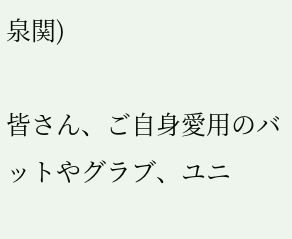泉関)

皆さん、ご自身愛用のバットやグラブ、ユニ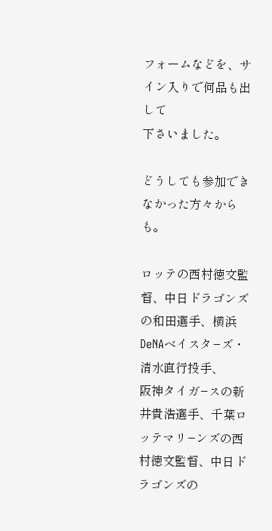フォームなどを、サイン入りで何品も出して
下さいました。

どうしても参加できなかった方々からも。

ロッテの西村徳文監督、中日ドラゴンズの和田選手、横浜DeNAベイスタ−ズ・清水直行投手、
阪神タイガ−スの新井貴浩選手、千葉ロッテマリ−ンズの西村徳文監督、中日ドラゴンズの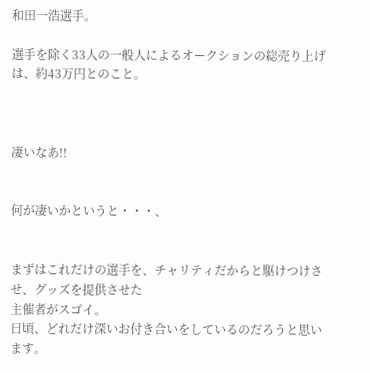和田一浩選手。

選手を除く33人の一般人によるオークションの総売り上げは、約43万円とのこと。



凄いなあ!!


何が凄いかというと・・・、


まずはこれだけの選手を、チャリティだからと駆けつけさせ、グッズを提供させた
主催者がスゴイ。
日頃、どれだけ深いお付き合いをしているのだろうと思います。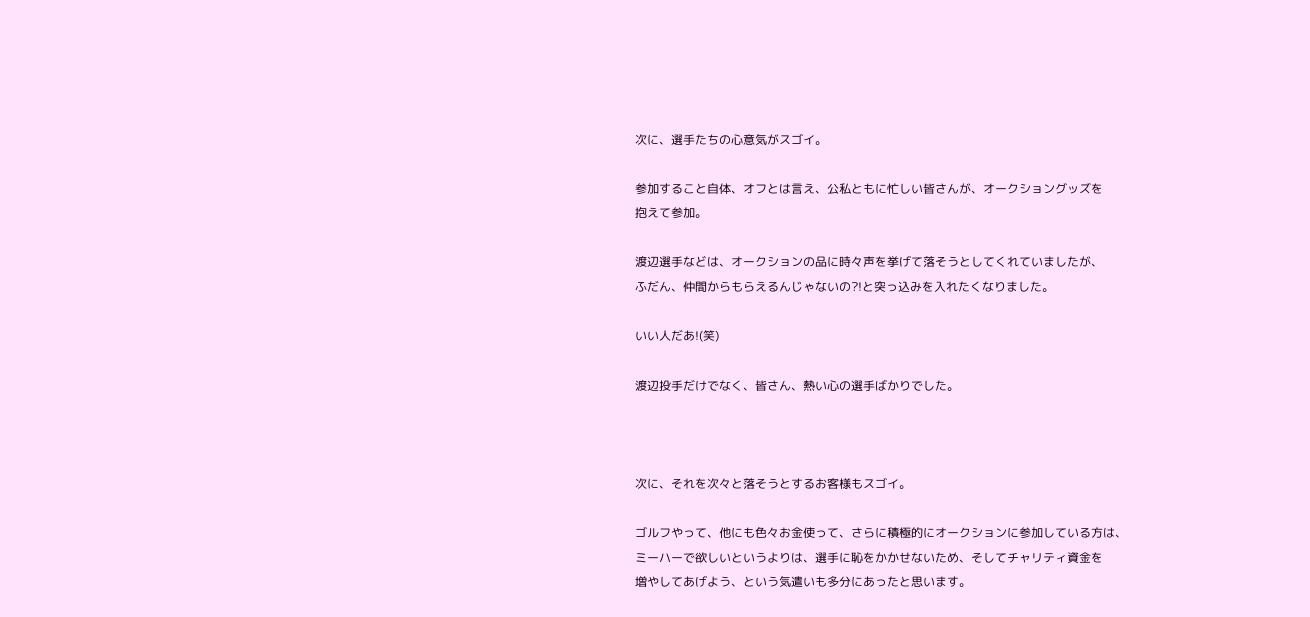次に、選手たちの心意気がスゴイ。

参加すること自体、オフとは言え、公私ともに忙しい皆さんが、オークショングッズを
抱えて参加。

渡辺選手などは、オークションの品に時々声を挙げて落そうとしてくれていましたが、
ふだん、仲間からもらえるんじゃないの?!と突っ込みを入れたくなりました。

いい人だあ!(笑)

渡辺投手だけでなく、皆さん、熱い心の選手ばかりでした。



次に、それを次々と落そうとするお客様もスゴイ。

ゴルフやって、他にも色々お金使って、さらに積極的にオークションに参加している方は、
ミーハーで欲しいというよりは、選手に恥をかかせないため、そしてチャリティ資金を
増やしてあげよう、という気遣いも多分にあったと思います。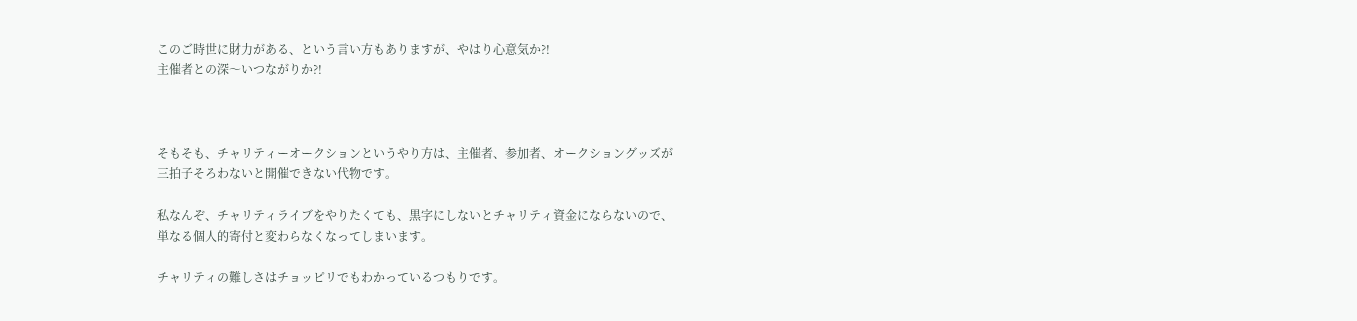このご時世に財力がある、という言い方もありますが、やはり心意気か?!
主催者との深〜いつながりか?!



そもそも、チャリティーオークションというやり方は、主催者、参加者、オークショングッズが
三拍子そろわないと開催できない代物です。

私なんぞ、チャリティライブをやりたくても、黒字にしないとチャリティ資金にならないので、
単なる個人的寄付と変わらなくなってしまいます。

チャリティの難しさはチョッピリでもわかっているつもりです。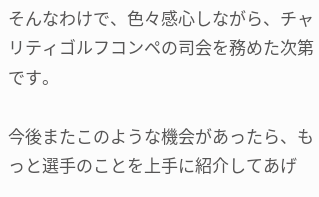そんなわけで、色々感心しながら、チャリティゴルフコンペの司会を務めた次第です。

今後またこのような機会があったら、もっと選手のことを上手に紹介してあげ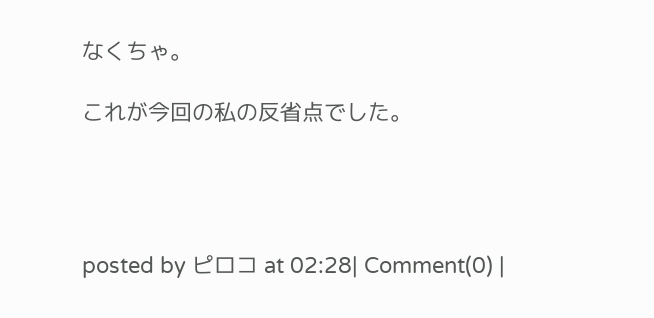なくちゃ。

これが今回の私の反省点でした。




posted by ピロコ at 02:28| Comment(0) |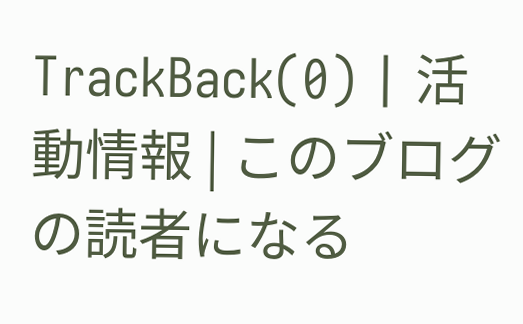TrackBack(0) | 活動情報 | このブログの読者になる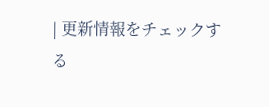| 更新情報をチェックする